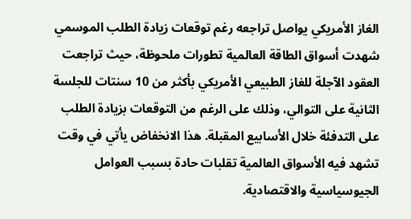الغاز الأمريكي يواصل تراجعه رغم توقعات زيادة الطلب الموسمي
شهدت أسواق الطاقة العالمية تطورات ملحوظة، حيث تراجعت العقود الآجلة للغاز الطبيعي الأمريكي بأكثر من 10 سنتات للجلسة الثانية على التوالي، وذلك على الرغم من التوقعات بزيادة الطلب على التدفئة خلال الأسابيع المقبلة. هذا الانخفاض يأتي في وقت تشهد فيه الأسواق العالمية تقلبات حادة بسبب العوامل الجيوسياسية والاقتصادية.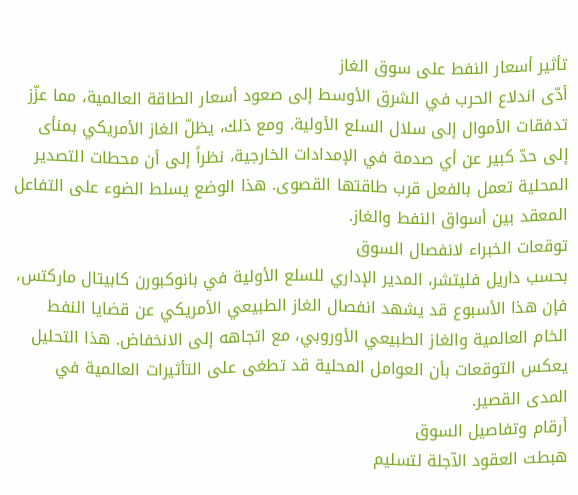تأثير أسعار النفط على سوق الغاز
أدّى اندلاع الحرب في الشرق الأوسط إلى صعود أسعار الطاقة العالمية، مما عزّز تدفقات الأموال إلى سلال السلع الأولية. ومع ذلك، يظلّ الغاز الأمريكي بمنأى إلى حدّ كبير عن أي صدمة في الإمدادات الخارجية، نظراً إلى أن محطات التصدير المحلية تعمل بالفعل قرب طاقتها القصوى. هذا الوضع يسلط الضوء على التفاعل المعقد بين أسواق النفط والغاز.
توقعات الخبراء لانفصال السوق
بحسب داريل فليتشر، المدير الإداري للسلع الأولية في بانوكبورن كابيتال ماركتس، فإن هذا الأسبوع قد يشهد انفصال الغاز الطبيعي الأمريكي عن قضايا النفط الخام العالمية والغاز الطبيعي الأوروبي، مع اتجاهه إلى الانخفاض. هذا التحليل يعكس التوقعات بأن العوامل المحلية قد تطغى على التأثيرات العالمية في المدى القصير.
أرقام وتفاصيل السوق
هبطت العقود الآجلة لتسليم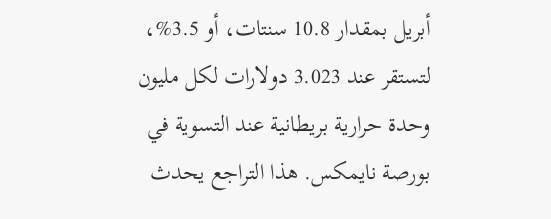أبريل بمقدار 10.8 سنتات، أو 3.5%، لتستقر عند 3.023 دولارات لكل مليون وحدة حرارية بريطانية عند التسوية في بورصة نايمكس. هذا التراجع يحدث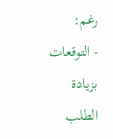رغم:
- التوقعات بزيادة الطلب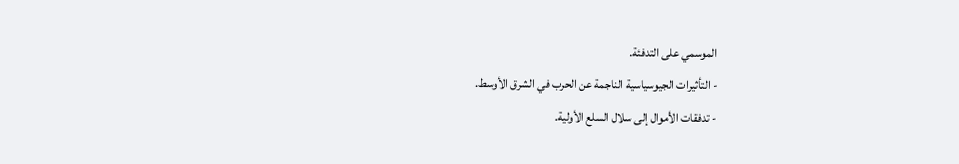الموسمي على التدفئة.
- التأثيرات الجيوسياسية الناجمة عن الحرب في الشرق الأوسط.
- تدفقات الأموال إلى سلال السلع الأولية.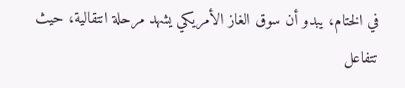في الختام، يبدو أن سوق الغاز الأمريكي يشهد مرحلة انتقالية، حيث تتفاعل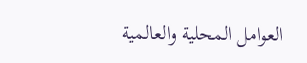العوامل المحلية والعالمية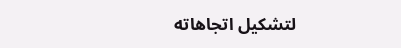لتشكيل اتجاهاته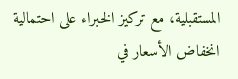المستقبلية، مع تركيز الخبراء على احتمالية انخفاض الأسعار في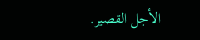الأجل القصير.